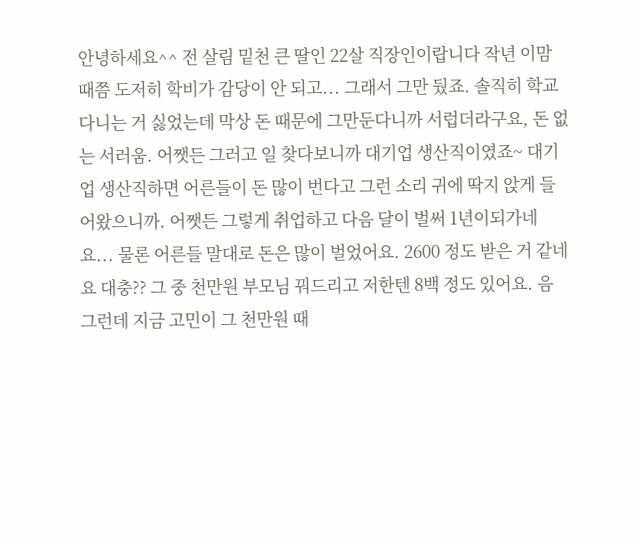안녕하세요^^ 전 살림 밑천 큰 딸인 22살 직장인이랍니다 작년 이맘 때쯤 도저히 학비가 감당이 안 되고... 그래서 그만 뒀죠. 솔직히 학교 다니는 거 싫었는데 막상 돈 때문에 그만둔다니까 서럽더라구요, 돈 없는 서러움. 어쨋든 그러고 일 찾다보니까 대기업 생산직이였죠~ 대기업 생산직하면 어른들이 돈 많이 번다고 그런 소리 귀에 딱지 앉게 들어왔으니까. 어쨋든 그렇게 취업하고 다음 달이 벌써 1년이되가네요... 물론 어른들 말대로 돈은 많이 벌었어요. 2600 정도 받은 거 같네요 대충?? 그 중 천만원 부모님 꿔드리고 저한텐 8백 정도 있어요. 음 그런데 지금 고민이 그 천만원 때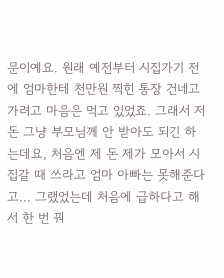문이예요. 원래 예전부터 시집가기 전에 엄마한테 천만원 찍힌 통장 건네고 가려고 마음은 먹고 있었죠. 그래서 저 돈 그냥 부모님께 안 받아도 되긴 하는데요, 처음엔 제 돈 제가 모아서 시집갈 때 쓰라고 엄마 아빠는 못해준다고... 그랬었는데 처음에 급하다고 해서 한 번 꿔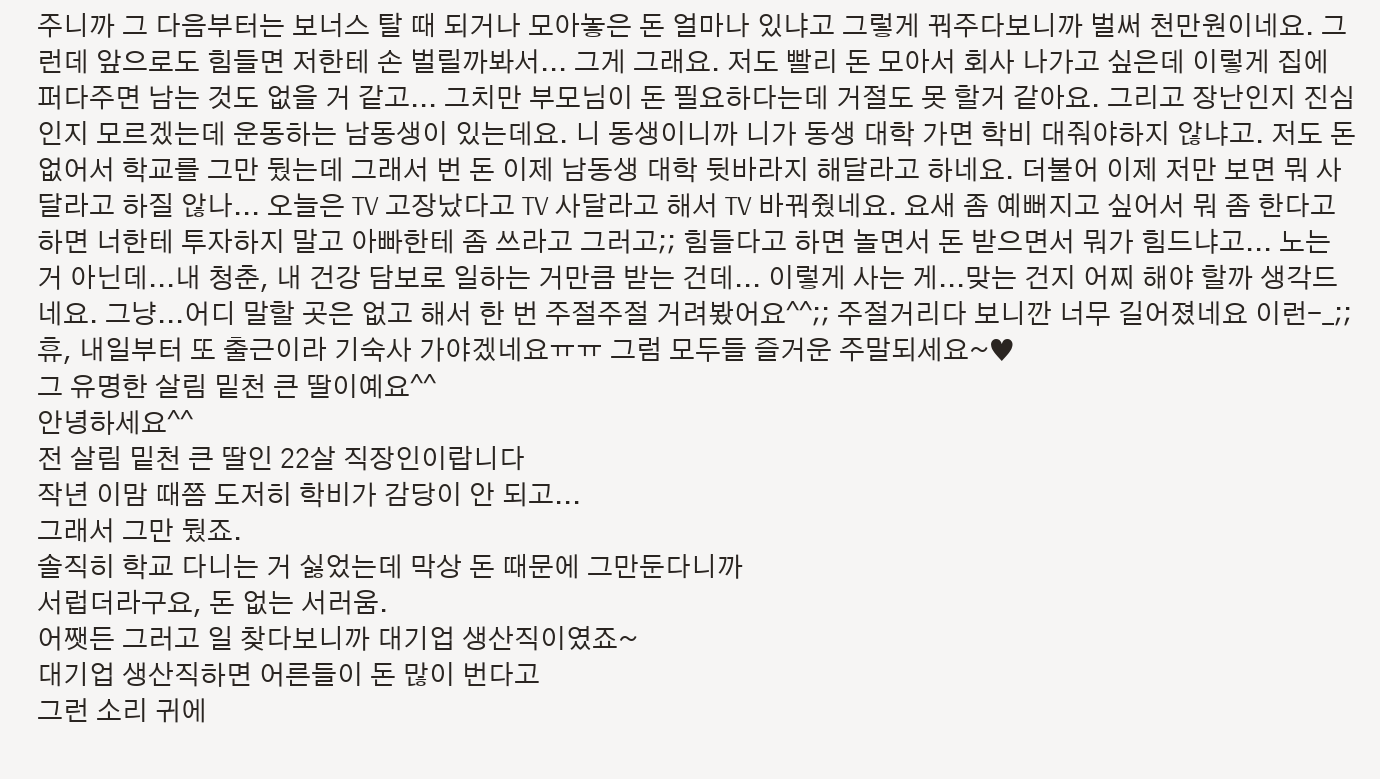주니까 그 다음부터는 보너스 탈 때 되거나 모아놓은 돈 얼마나 있냐고 그렇게 꿔주다보니까 벌써 천만원이네요. 그런데 앞으로도 힘들면 저한테 손 벌릴까봐서... 그게 그래요. 저도 빨리 돈 모아서 회사 나가고 싶은데 이렇게 집에 퍼다주면 남는 것도 없을 거 같고... 그치만 부모님이 돈 필요하다는데 거절도 못 할거 같아요. 그리고 장난인지 진심인지 모르겠는데 운동하는 남동생이 있는데요. 니 동생이니까 니가 동생 대학 가면 학비 대줘야하지 않냐고. 저도 돈 없어서 학교를 그만 뒀는데 그래서 번 돈 이제 남동생 대학 뒷바라지 해달라고 하네요. 더불어 이제 저만 보면 뭐 사달라고 하질 않나... 오늘은 TV 고장났다고 TV 사달라고 해서 TV 바꿔줬네요. 요새 좀 예뻐지고 싶어서 뭐 좀 한다고 하면 너한테 투자하지 말고 아빠한테 좀 쓰라고 그러고;; 힘들다고 하면 놀면서 돈 받으면서 뭐가 힘드냐고... 노는 거 아닌데...내 청춘, 내 건강 담보로 일하는 거만큼 받는 건데... 이렇게 사는 게...맞는 건지 어찌 해야 할까 생각드네요. 그냥...어디 말할 곳은 없고 해서 한 번 주절주절 거려봤어요^^;; 주절거리다 보니깐 너무 길어졌네요 이런-_;; 휴, 내일부터 또 출근이라 기숙사 가야겠네요ㅠㅠ 그럼 모두들 즐거운 주말되세요~♥
그 유명한 살림 밑천 큰 딸이예요^^
안녕하세요^^
전 살림 밑천 큰 딸인 22살 직장인이랍니다
작년 이맘 때쯤 도저히 학비가 감당이 안 되고...
그래서 그만 뒀죠.
솔직히 학교 다니는 거 싫었는데 막상 돈 때문에 그만둔다니까
서럽더라구요, 돈 없는 서러움.
어쨋든 그러고 일 찾다보니까 대기업 생산직이였죠~
대기업 생산직하면 어른들이 돈 많이 번다고
그런 소리 귀에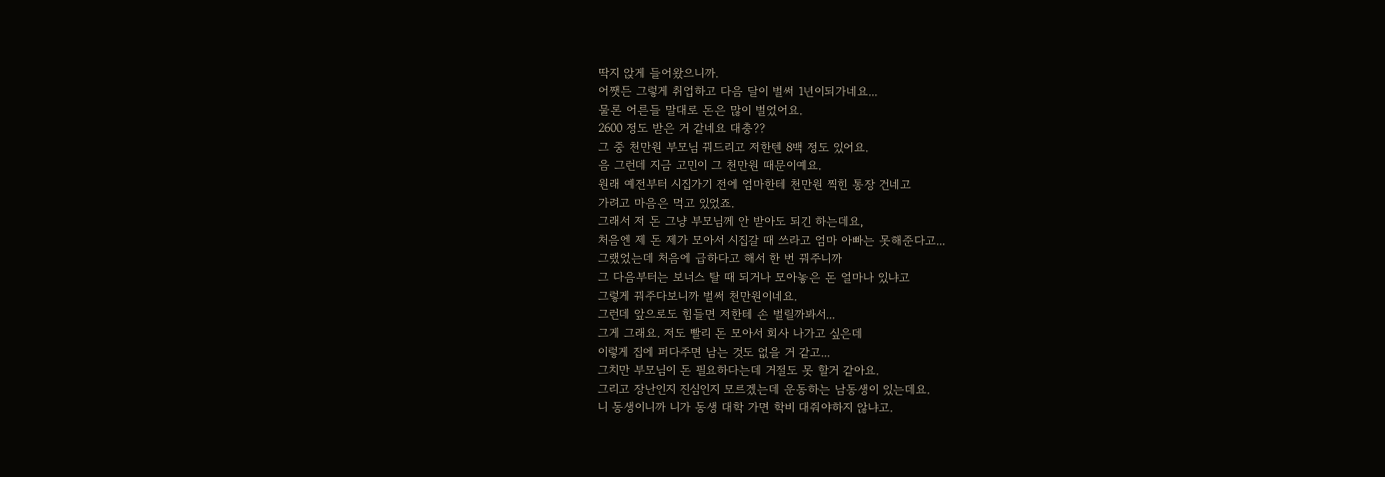딱지 앉게 들어왔으니까.
어쨋든 그렇게 취업하고 다음 달이 벌써 1년이되가네요...
물론 어른들 말대로 돈은 많이 벌었어요.
2600 정도 받은 거 같네요 대충??
그 중 천만원 부모님 꿔드리고 저한텐 8백 정도 있어요.
음 그런데 지금 고민이 그 천만원 때문이예요.
원래 예전부터 시집가기 전에 엄마한테 천만원 찍힌 통장 건네고
가려고 마음은 먹고 있었죠.
그래서 저 돈 그냥 부모님께 안 받아도 되긴 하는데요,
처음엔 제 돈 제가 모아서 시집갈 때 쓰라고 엄마 아빠는 못해준다고...
그랬었는데 처음에 급하다고 해서 한 번 꿔주니까
그 다음부터는 보너스 탈 때 되거나 모아놓은 돈 얼마나 있냐고
그렇게 꿔주다보니까 벌써 천만원이네요.
그런데 앞으로도 힘들면 저한테 손 벌릴까봐서...
그게 그래요. 저도 빨리 돈 모아서 회사 나가고 싶은데
이렇게 집에 퍼다주면 남는 것도 없을 거 같고...
그치만 부모님이 돈 필요하다는데 거절도 못 할거 같아요.
그리고 장난인지 진심인지 모르겠는데 운동하는 남동생이 있는데요.
니 동생이니까 니가 동생 대학 가면 학비 대줘야하지 않냐고.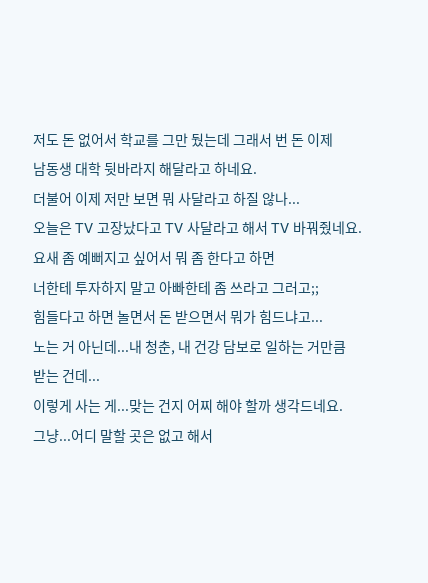저도 돈 없어서 학교를 그만 뒀는데 그래서 번 돈 이제
남동생 대학 뒷바라지 해달라고 하네요.
더불어 이제 저만 보면 뭐 사달라고 하질 않나...
오늘은 TV 고장났다고 TV 사달라고 해서 TV 바꿔줬네요.
요새 좀 예뻐지고 싶어서 뭐 좀 한다고 하면
너한테 투자하지 말고 아빠한테 좀 쓰라고 그러고;;
힘들다고 하면 놀면서 돈 받으면서 뭐가 힘드냐고...
노는 거 아닌데...내 청춘, 내 건강 담보로 일하는 거만큼
받는 건데...
이렇게 사는 게...맞는 건지 어찌 해야 할까 생각드네요.
그냥...어디 말할 곳은 없고 해서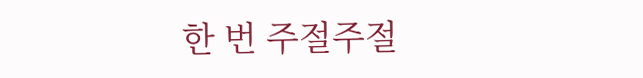한 번 주절주절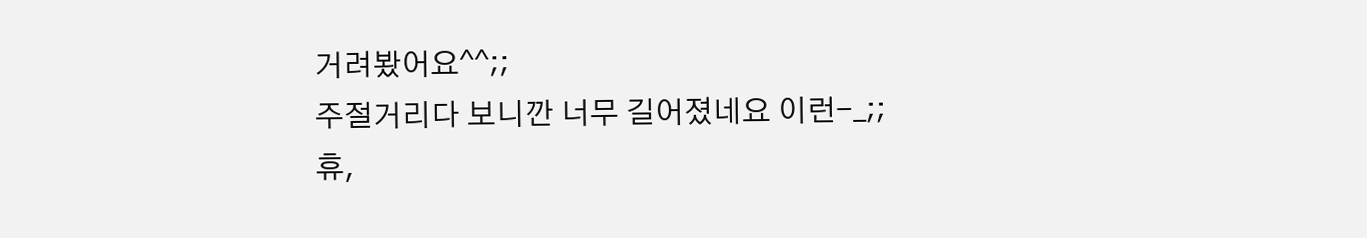거려봤어요^^;;
주절거리다 보니깐 너무 길어졌네요 이런-_;;
휴,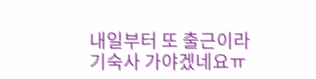내일부터 또 출근이라 기숙사 가야겠네요ㅠ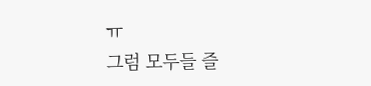ㅠ
그럼 모두들 즐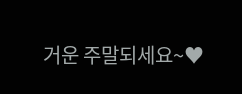거운 주말되세요~♥